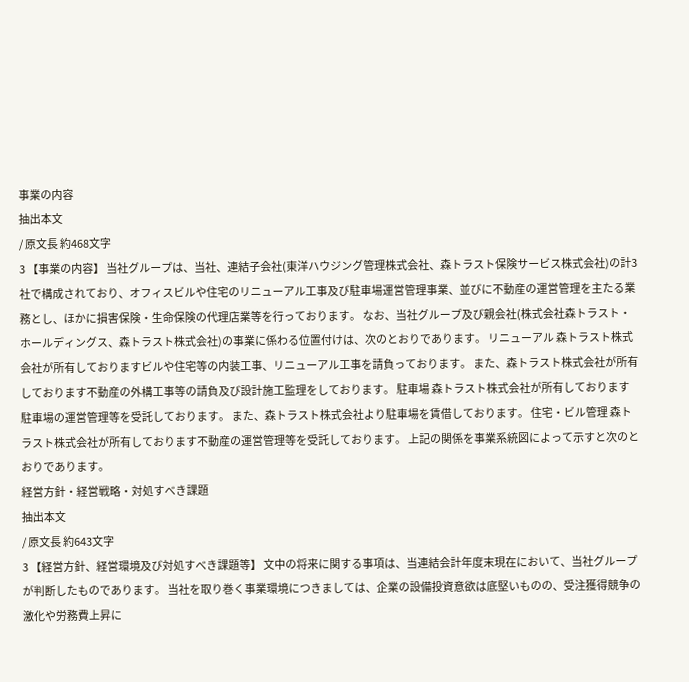事業の内容
抽出本文
/ 原文長 約468文字
3 【事業の内容】 当社グループは、当社、連結子会社(東洋ハウジング管理株式会社、森トラスト保険サービス株式会社)の計3社で構成されており、オフィスビルや住宅のリニューアル工事及び駐車場運営管理事業、並びに不動産の運営管理を主たる業務とし、ほかに損害保険・生命保険の代理店業等を行っております。 なお、当社グループ及び親会社(株式会社森トラスト・ホールディングス、森トラスト株式会社)の事業に係わる位置付けは、次のとおりであります。 リニューアル 森トラスト株式会社が所有しておりますビルや住宅等の内装工事、リニューアル工事を請負っております。 また、森トラスト株式会社が所有しております不動産の外構工事等の請負及び設計施工監理をしております。 駐車場 森トラスト株式会社が所有しております駐車場の運営管理等を受託しております。 また、森トラスト株式会社より駐車場を賃借しております。 住宅・ビル管理 森トラスト株式会社が所有しております不動産の運営管理等を受託しております。 上記の関係を事業系統図によって示すと次のとおりであります。
経営方針・経営戦略・対処すべき課題
抽出本文
/ 原文長 約643文字
3 【経営方針、経営環境及び対処すべき課題等】 文中の将来に関する事項は、当連結会計年度末現在において、当社グループが判断したものであります。 当社を取り巻く事業環境につきましては、企業の設備投資意欲は底堅いものの、受注獲得競争の激化や労務費上昇に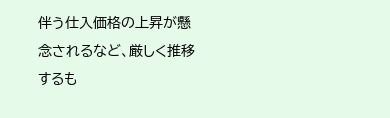伴う仕入価格の上昇が懸念されるなど、厳しく推移するも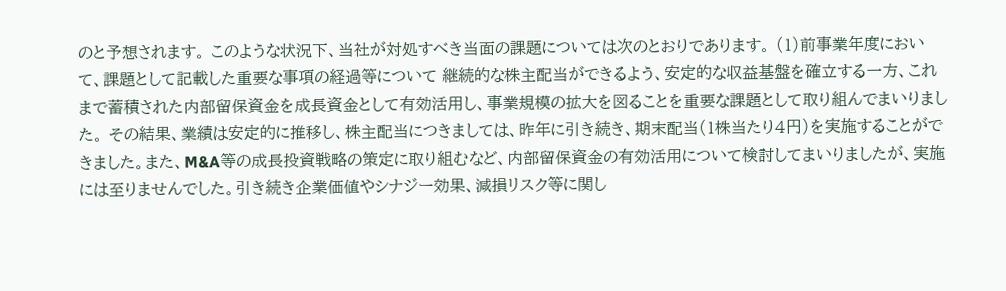のと予想されます。 このような状況下、当社が対処すべき当面の課題については次のとおりであります。 (1)前事業年度において、課題として記載した重要な事項の経過等について 継続的な株主配当ができるよう、安定的な収益基盤を確立する一方、これまで蓄積された内部留保資金を成長資金として有効活用し、事業規模の拡大を図ることを重要な課題として取り組んでまいりました。 その結果、業績は安定的に推移し、株主配当につきましては、昨年に引き続き、期末配当(1株当たり4円)を実施することができました。また、M&A等の成長投資戦略の策定に取り組むなど、内部留保資金の有効活用について検討してまいりましたが、実施には至りませんでした。引き続き企業価値やシナジー効果、減損リスク等に関し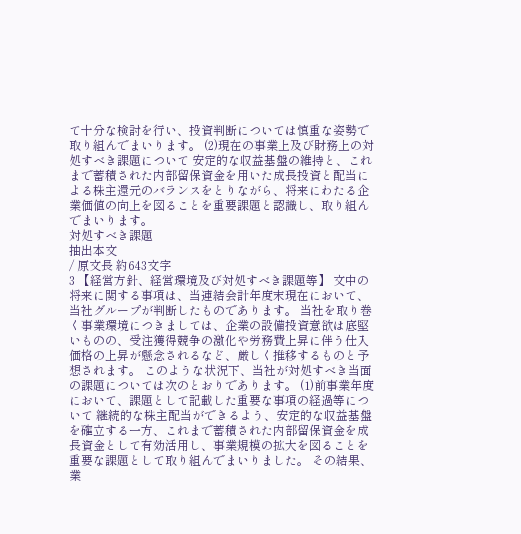て十分な検討を行い、投資判断については慎重な姿勢で取り組んでまいります。 (2)現在の事業上及び財務上の対処すべき課題について 安定的な収益基盤の維持と、これまで蓄積された内部留保資金を用いた成長投資と配当による株主還元のバランスをとりながら、将来にわたる企業価値の向上を図ることを重要課題と認識し、取り組んでまいります。
対処すべき課題
抽出本文
/ 原文長 約643文字
3 【経営方針、経営環境及び対処すべき課題等】 文中の将来に関する事項は、当連結会計年度末現在において、当社グループが判断したものであります。 当社を取り巻く事業環境につきましては、企業の設備投資意欲は底堅いものの、受注獲得競争の激化や労務費上昇に伴う仕入価格の上昇が懸念されるなど、厳しく推移するものと予想されます。 このような状況下、当社が対処すべき当面の課題については次のとおりであります。 (1)前事業年度において、課題として記載した重要な事項の経過等について 継続的な株主配当ができるよう、安定的な収益基盤を確立する一方、これまで蓄積された内部留保資金を成長資金として有効活用し、事業規模の拡大を図ることを重要な課題として取り組んでまいりました。 その結果、業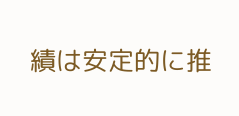績は安定的に推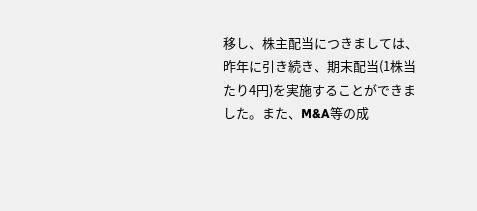移し、株主配当につきましては、昨年に引き続き、期末配当(1株当たり4円)を実施することができました。また、M&A等の成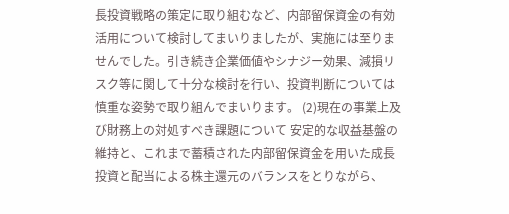長投資戦略の策定に取り組むなど、内部留保資金の有効活用について検討してまいりましたが、実施には至りませんでした。引き続き企業価値やシナジー効果、減損リスク等に関して十分な検討を行い、投資判断については慎重な姿勢で取り組んでまいります。 (2)現在の事業上及び財務上の対処すべき課題について 安定的な収益基盤の維持と、これまで蓄積された内部留保資金を用いた成長投資と配当による株主還元のバランスをとりながら、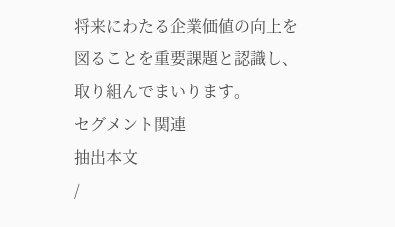将来にわたる企業価値の向上を図ることを重要課題と認識し、取り組んでまいります。
セグメント関連
抽出本文
/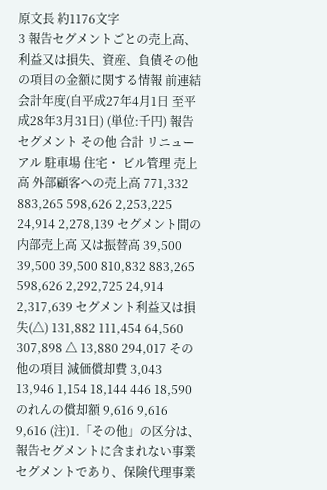原文長 約1176文字
3 報告セグメントごとの売上高、利益又は損失、資産、負債その他の項目の金額に関する情報 前連結会計年度(自平成27年4月1日 至平成28年3月31日) (単位:千円) 報告セグメント その他 合計 リニューアル 駐車場 住宅・ ビル管理 売上高 外部顧客への売上高 771,332 883,265 598,626 2,253,225 24,914 2,278,139 セグメント間の内部売上高 又は振替高 39,500 39,500 39,500 810,832 883,265 598,626 2,292,725 24,914 2,317,639 セグメント利益又は損失(△) 131,882 111,454 64,560 307,898 △ 13,880 294,017 その他の項目 減価償却費 3,043 13,946 1,154 18,144 446 18,590 のれんの償却額 9,616 9,616 9,616 (注)1.「その他」の区分は、報告セグメントに含まれない事業セグメントであり、保険代理事業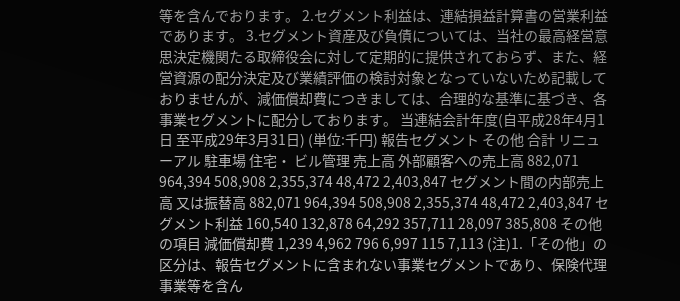等を含んでおります。 2.セグメント利益は、連結損益計算書の営業利益であります。 3.セグメント資産及び負債については、当社の最高経営意思決定機関たる取締役会に対して定期的に提供されておらず、また、経営資源の配分決定及び業績評価の検討対象となっていないため記載しておりませんが、減価償却費につきましては、合理的な基準に基づき、各事業セグメントに配分しております。 当連結会計年度(自平成28年4月1日 至平成29年3月31日) (単位:千円) 報告セグメント その他 合計 リニューアル 駐車場 住宅・ ビル管理 売上高 外部顧客への売上高 882,071 964,394 508,908 2,355,374 48,472 2,403,847 セグメント間の内部売上高 又は振替高 882,071 964,394 508,908 2,355,374 48,472 2,403,847 セグメント利益 160,540 132,878 64,292 357,711 28,097 385,808 その他の項目 減価償却費 1,239 4,962 796 6,997 115 7,113 (注)1.「その他」の区分は、報告セグメントに含まれない事業セグメントであり、保険代理事業等を含ん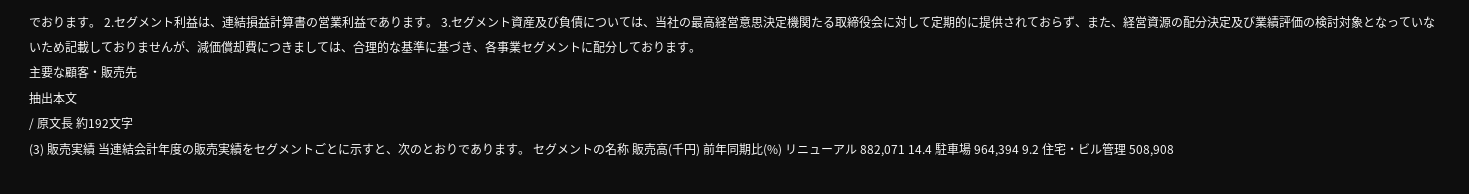でおります。 2.セグメント利益は、連結損益計算書の営業利益であります。 3.セグメント資産及び負債については、当社の最高経営意思決定機関たる取締役会に対して定期的に提供されておらず、また、経営資源の配分決定及び業績評価の検討対象となっていないため記載しておりませんが、減価償却費につきましては、合理的な基準に基づき、各事業セグメントに配分しております。
主要な顧客・販売先
抽出本文
/ 原文長 約192文字
(3) 販売実績 当連結会計年度の販売実績をセグメントごとに示すと、次のとおりであります。 セグメントの名称 販売高(千円) 前年同期比(%) リニューアル 882,071 14.4 駐車場 964,394 9.2 住宅・ビル管理 508,908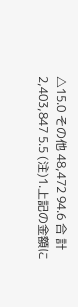△15.0 その他 48,472 94.6 合 計 2,403,847 5.5 (注)1.上記の金額に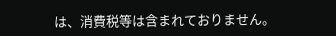は、消費税等は含まれておりません。